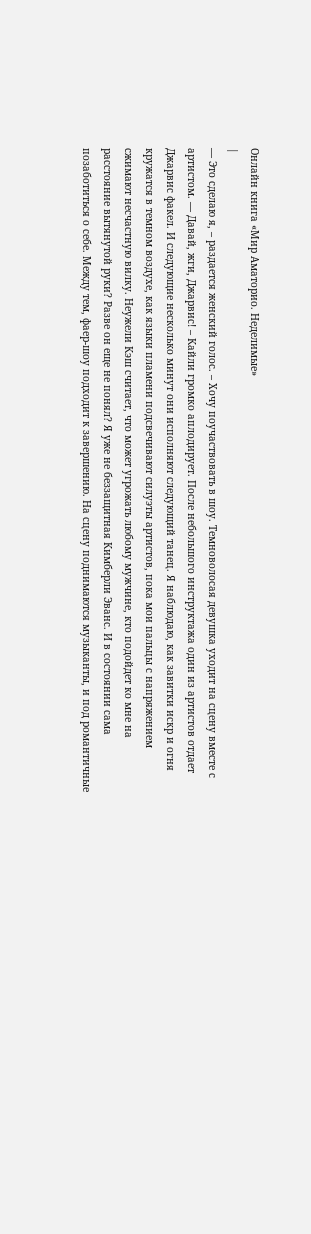Онлайн книга «Мир Аматорио. Неделимые»
|
— Это сделаю я, – раздается женский голос. – Хочу поучаствовать в шоу. Темноволосая девушка уходит на сцену вместе с артистом. — Давай, жги, Джарвис! – Кайли громко аплодирует. После небольшого инструктажа один из артистов отдает Джарвис факел. И следующие несколько минут они исполняют следующий танец. Я наблюдаю, как завитки искр и огня кружатся в темном воздухе, как языки пламени подсвечивают силуэты артистов, пока мои пальцы с напряжением сжимают несчастную вилку. Неужели Кэш считает, что может угрожать любому мужчине, кто подойдет ко мне на расстояние вытянутой руки? Разве он еще не понял? Я уже не беззащитная Кимберли Эванс. И в состоянии сама позаботиться о себе. Между тем, фаер-шоу подходит к завершению. На сцену поднимаются музыканты, и под романтичные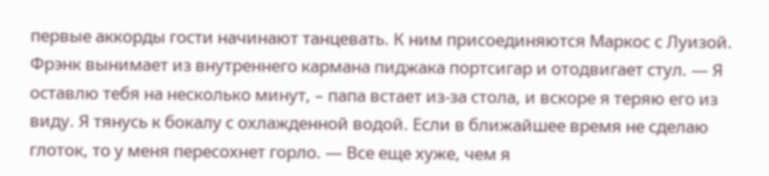первые аккорды гости начинают танцевать. К ним присоединяются Маркос с Луизой. Фрэнк вынимает из внутреннего кармана пиджака портсигар и отодвигает стул. — Я оставлю тебя на несколько минут, – папа встает из-за стола, и вскоре я теряю его из виду. Я тянусь к бокалу с охлажденной водой. Если в ближайшее время не сделаю глоток, то у меня пересохнет горло. — Все еще хуже, чем я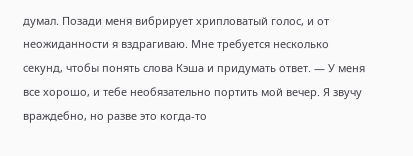думал. Позади меня вибрирует хрипловатый голос, и от неожиданности я вздрагиваю. Мне требуется несколько секунд, чтобы понять слова Кэша и придумать ответ. — У меня все хорошо, и тебе необязательно портить мой вечер. Я звучу враждебно, но разве это когда-то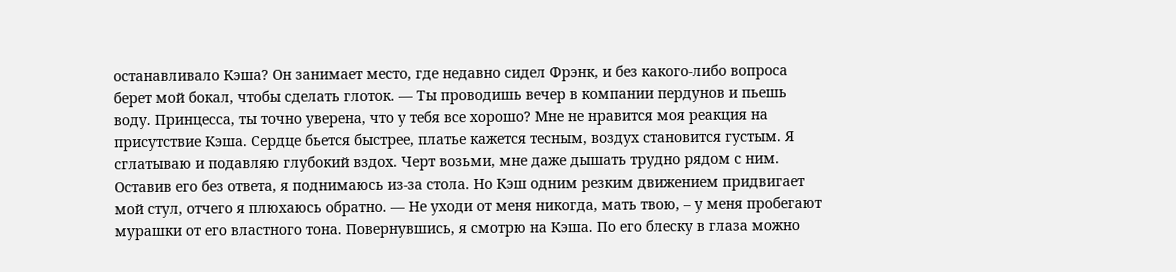останавливало Кэша? Он занимает место, где недавно сидел Фрэнк, и без какого-либо вопроса берет мой бокал, чтобы сделать глоток. — Ты проводишь вечер в компании пердунов и пьешь воду. Принцесса, ты точно уверена, что у тебя все хорошо? Мне не нравится моя реакция на присутствие Кэша. Сердце бьется быстрее, платье кажется тесным, воздух становится густым. Я сглатываю и подавляю глубокий вздох. Черт возьми, мне даже дышать трудно рядом с ним. Оставив его без ответа, я поднимаюсь из-за стола. Но Кэш одним резким движением придвигает мой стул, отчего я плюхаюсь обратно. — Не уходи от меня никогда, мать твою, – у меня пробегают мурашки от его властного тона. Повернувшись, я смотрю на Кэша. По его блеску в глаза можно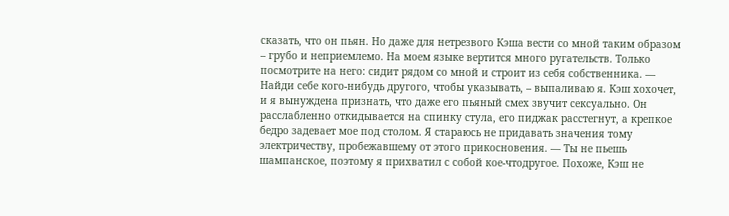сказать, что он пьян. Но даже для нетрезвого Кэша вести со мной таким образом – грубо и неприемлемо. На моем языке вертится много ругательств. Только посмотрите на него: сидит рядом со мной и строит из себя собственника. — Найди себе кого-нибудь другого, чтобы указывать, – выпаливаю я. Кэш хохочет, и я вынуждена признать, что даже его пьяный смех звучит сексуально. Он расслабленно откидывается на спинку стула, его пиджак расстегнут, а крепкое бедро задевает мое под столом. Я стараюсь не придавать значения тому электричеству, пробежавшему от этого прикосновения. — Ты не пьешь шампанское, поэтому я прихватил с собой кое-чтодругое. Похоже, Кэш не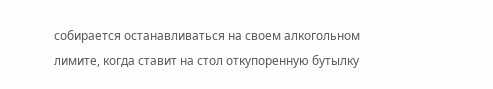собирается останавливаться на своем алкогольном лимите, когда ставит на стол откупоренную бутылку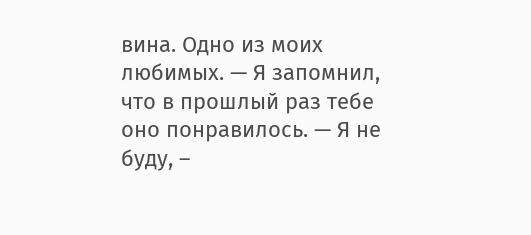вина. Одно из моих любимых. — Я запомнил, что в прошлый раз тебе оно понравилось. — Я не буду, –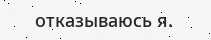отказываюсь я.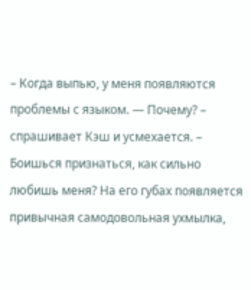– Когда выпью, у меня появляются проблемы с языком. — Почему? – спрашивает Кэш и усмехается. – Боишься признаться, как сильно любишь меня? На его губах появляется привычная самодовольная ухмылка,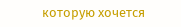которую хочется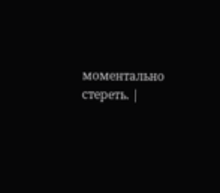моментально стереть. |